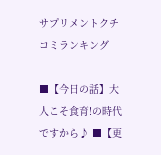サプリメントクチコミランキング

■【今日の話】大人こそ食育!の時代ですから♪ ■【更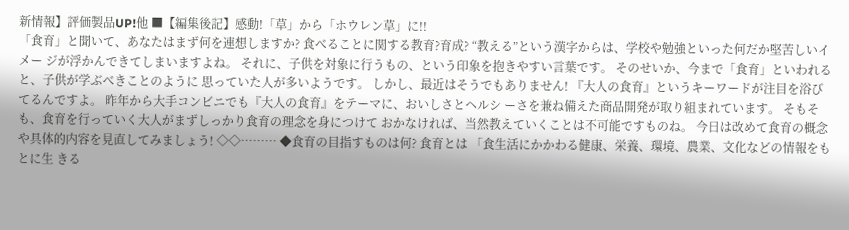新情報】評価製品UP!他 ■【編集後記】感動!「草」から「ホウレン草」に!!
「食育」と聞いて、あなたはまず何を連想しますか? 食べることに関する教育?育成? “教える”という漢字からは、学校や勉強といった何だか堅苦しいイメー ジが浮かんできてしまいますよね。 それに、子供を対象に行うもの、という印象を抱きやすい言葉です。 そのせいか、今まで「食育」といわれると、子供が学ぶべきことのように 思っていた人が多いようです。 しかし、最近はそうでもありません! 『大人の食育』というキーワードが注目を浴びてるんですよ。 昨年から大手コンビニでも『大人の食育』をテーマに、おいしさとヘルシ ーさを兼ね備えた商品開発が取り組まれています。 そもそも、食育を行っていく大人がまずしっかり食育の理念を身につけて おかなければ、当然教えていくことは不可能ですものね。 今日は改めて食育の概念や具体的内容を見直してみましょう! ◇◇……… ◆食育の目指すものは何? 食育とは 「食生活にかかわる健康、栄養、環境、農業、文化などの情報をもとに生 きる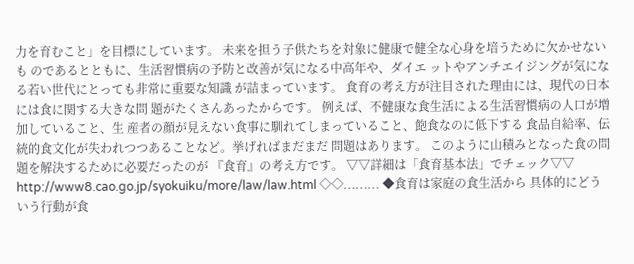力を育むこと」を目標にしています。 未来を担う子供たちを対象に健康で健全な心身を培うために欠かせないも のであるとともに、生活習慣病の予防と改善が気になる中高年や、ダイエ ットやアンチエイジングが気になる若い世代にとっても非常に重要な知識 が詰まっています。 食育の考え方が注目された理由には、現代の日本には食に関する大きな問 題がたくさんあったからです。 例えば、不健康な食生活による生活習慣病の人口が増加していること、生 産者の顔が見えない食事に馴れてしまっていること、飽食なのに低下する 食品自給率、伝統的食文化が失われつつあることなど。挙げればまだまだ 問題はあります。 このように山積みとなった食の問題を解決するために必要だったのが 『食育』の考え方です。 ▽▽詳細は「食育基本法」でチェック▽▽ http://www8.cao.go.jp/syokuiku/more/law/law.html ◇◇……… ◆食育は家庭の食生活から 具体的にどういう行動が食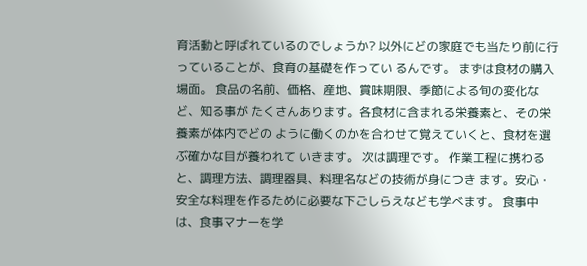育活動と呼ばれているのでしょうか? 以外にどの家庭でも当たり前に行っていることが、食育の基礎を作ってい るんです。 まずは食材の購入場面。 食品の名前、価格、産地、賞味期限、季節による旬の変化など、知る事が たくさんあります。各食材に含まれる栄養素と、その栄養素が体内でどの ように働くのかを合わせて覚えていくと、食材を選ぶ確かな目が養われて いきます。 次は調理です。 作業工程に携わると、調理方法、調理器具、料理名などの技術が身につき ます。安心・安全な料理を作るために必要な下ごしらえなども学べます。 食事中は、食事マナーを学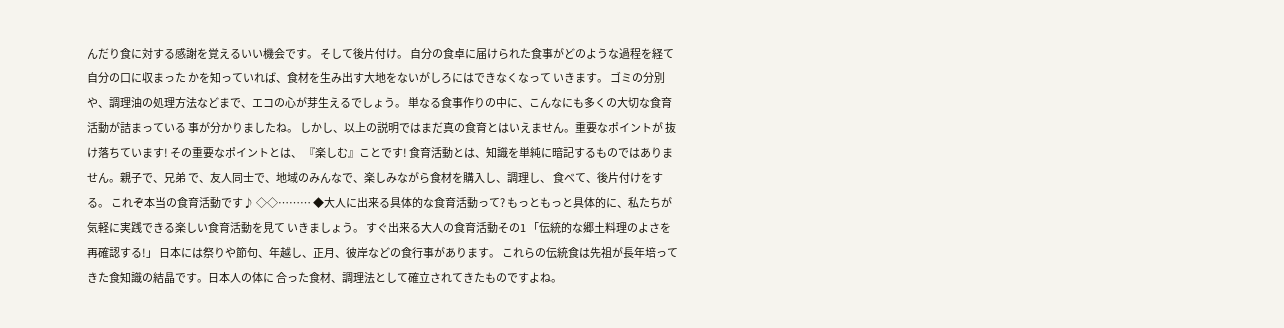んだり食に対する感謝を覚えるいい機会です。 そして後片付け。 自分の食卓に届けられた食事がどのような過程を経て自分の口に収まった かを知っていれば、食材を生み出す大地をないがしろにはできなくなって いきます。 ゴミの分別や、調理油の処理方法などまで、エコの心が芽生えるでしょう。 単なる食事作りの中に、こんなにも多くの大切な食育活動が詰まっている 事が分かりましたね。 しかし、以上の説明ではまだ真の食育とはいえません。重要なポイントが 抜け落ちています! その重要なポイントとは、 『楽しむ』ことです! 食育活動とは、知識を単純に暗記するものではありません。親子で、兄弟 で、友人同士で、地域のみんなで、楽しみながら食材を購入し、調理し、 食べて、後片付けをする。 これぞ本当の食育活動です♪ ◇◇……… ◆大人に出来る具体的な食育活動って? もっともっと具体的に、私たちが気軽に実践できる楽しい食育活動を見て いきましょう。 すぐ出来る大人の食育活動その1 「伝統的な郷土料理のよさを再確認する!」 日本には祭りや節句、年越し、正月、彼岸などの食行事があります。 これらの伝統食は先祖が長年培ってきた食知識の結晶です。日本人の体に 合った食材、調理法として確立されてきたものですよね。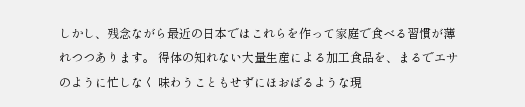しかし、残念ながら最近の日本ではこれらを作って家庭で食べる習慣が薄 れつつあります。 得体の知れない大量生産による加工食品を、まるでエサのように忙しなく 味わうこともせずにほおばるような現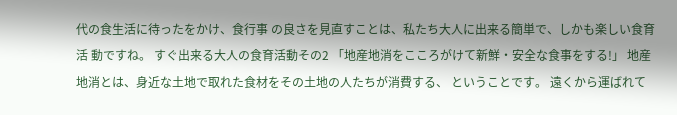代の食生活に待ったをかけ、食行事 の良さを見直すことは、私たち大人に出来る簡単で、しかも楽しい食育活 動ですね。 すぐ出来る大人の食育活動その2 「地産地消をこころがけて新鮮・安全な食事をする!」 地産地消とは、身近な土地で取れた食材をその土地の人たちが消費する、 ということです。 遠くから運ばれて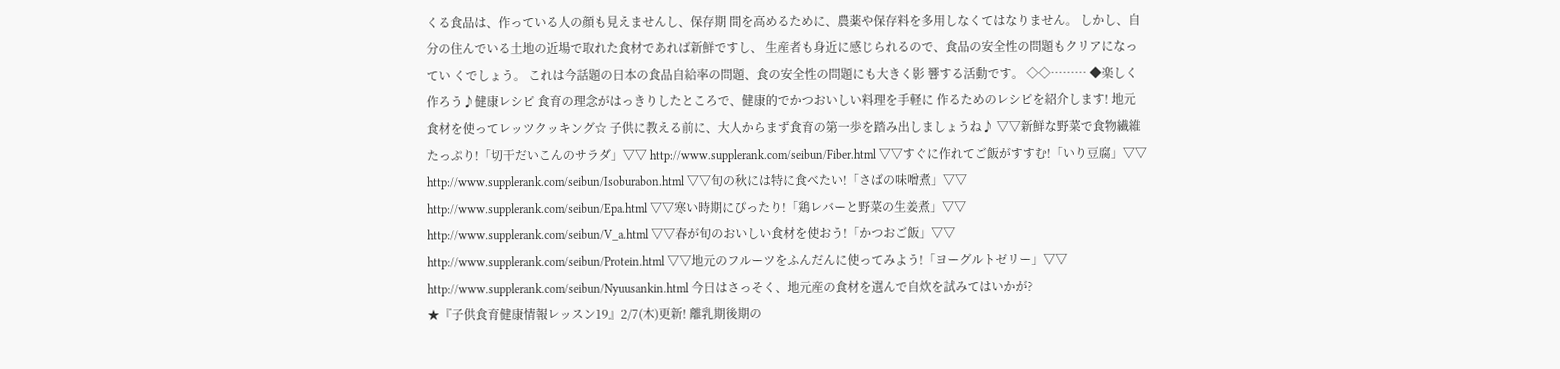くる食品は、作っている人の顔も見えませんし、保存期 間を高めるために、農薬や保存料を多用しなくてはなりません。 しかし、自分の住んでいる土地の近場で取れた食材であれば新鮮ですし、 生産者も身近に感じられるので、食品の安全性の問題もクリアになってい くでしょう。 これは今話題の日本の食品自給率の問題、食の安全性の問題にも大きく影 響する活動です。 ◇◇……… ◆楽しく作ろう♪健康レシピ 食育の理念がはっきりしたところで、健康的でかつおいしい料理を手軽に 作るためのレシピを紹介します! 地元食材を使ってレッツクッキング☆ 子供に教える前に、大人からまず食育の第一歩を踏み出しましょうね♪ ▽▽新鮮な野菜で食物繊維たっぷり!「切干だいこんのサラダ」▽▽ http://www.supplerank.com/seibun/Fiber.html ▽▽すぐに作れてご飯がすすむ!「いり豆腐」▽▽ http://www.supplerank.com/seibun/Isoburabon.html ▽▽旬の秋には特に食べたい!「さばの味噌煮」▽▽ http://www.supplerank.com/seibun/Epa.html ▽▽寒い時期にぴったり!「鶏レバーと野菜の生姜煮」▽▽ http://www.supplerank.com/seibun/V_a.html ▽▽春が旬のおいしい食材を使おう!「かつおご飯」▽▽ http://www.supplerank.com/seibun/Protein.html ▽▽地元のフルーツをふんだんに使ってみよう!「ヨーグルトゼリー」▽▽ http://www.supplerank.com/seibun/Nyuusankin.html 今日はさっそく、地元産の食材を選んで自炊を試みてはいかが?
★『子供食育健康情報レッスン19』2/7(木)更新! 離乳期後期の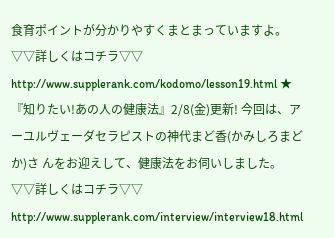食育ポイントが分かりやすくまとまっていますよ。 ▽▽詳しくはコチラ▽▽ http://www.supplerank.com/kodomo/lesson19.html ★『知りたい!あの人の健康法』2/8(金)更新! 今回は、アーユルヴェーダセラピストの神代まど香(かみしろまどか)さ んをお迎えして、健康法をお伺いしました。 ▽▽詳しくはコチラ▽▽ http://www.supplerank.com/interview/interview18.html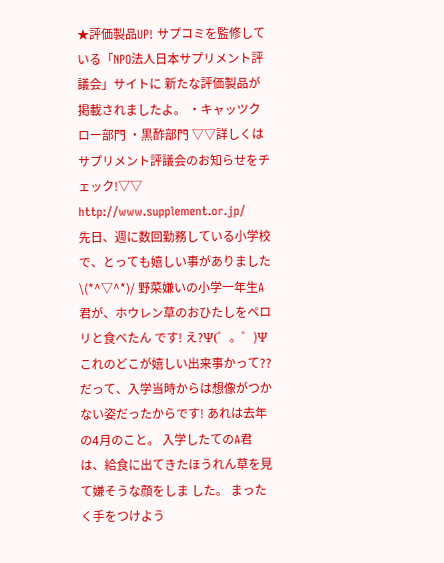★評価製品UP! サプコミを監修している「NPO法人日本サプリメント評議会」サイトに 新たな評価製品が掲載されましたよ。 ・キャッツクロー部門 ・黒酢部門 ▽▽詳しくはサプリメント評議会のお知らせをチェック!▽▽ http://www.supplement.or.jp/
先日、週に数回勤務している小学校で、とっても嬉しい事がありました \(*^▽^*)/ 野菜嫌いの小学一年生A君が、ホウレン草のおひたしをペロリと食べたん です! え?Ψ(゜。゜)Ψ これのどこが嬉しい出来事かって?? だって、入学当時からは想像がつかない姿だったからです! あれは去年の4月のこと。 入学したてのA君は、給食に出てきたほうれん草を見て嫌そうな顔をしま した。 まったく手をつけよう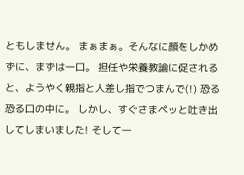ともしません。 まぁまぁ。そんなに顔をしかめずに、まずは一口。 担任や栄養教諭に促されると、ようやく親指と人差し指でつまんで(!) 恐る恐る口の中に。 しかし、すぐさまペッと吐き出してしまいました! そして一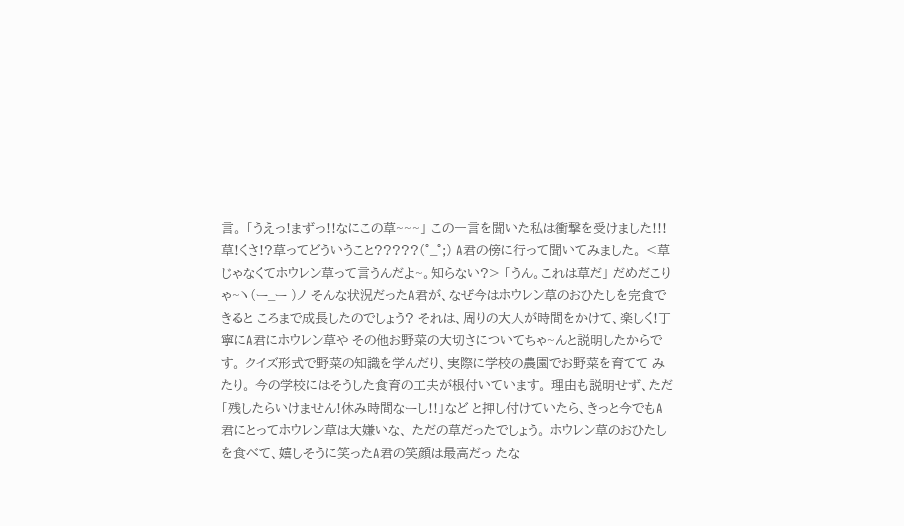言。 「うえっ!まずっ!!なにこの草~~~」 この一言を聞いた私は衝撃を受けました!!! 草!くさ!?草ってどういうこと?????(°_°;) A君の傍に行って聞いてみました。 <草じゃなくてホウレン草って言うんだよ~。知らない?> 「うん。これは草だ」 だめだこりゃ~ヽ(ー_ー )ノ そんな状況だったA君が、なぜ今はホウレン草のおひたしを完食できると ころまで成長したのでしょう? それは、周りの大人が時間をかけて、楽しく!丁寧にA君にホウレン草や その他お野菜の大切さについてちゃ~んと説明したからです。 クイズ形式で野菜の知識を学んだり、実際に学校の農園でお野菜を育てて みたり。 今の学校にはそうした食育の工夫が根付いています。 理由も説明せず、ただ「残したらいけません!休み時間なーし!!」など と押し付けていたら、きっと今でもA君にとってホウレン草は大嫌いな、 ただの草だったでしょう。 ホウレン草のおひたしを食べて、嬉しそうに笑ったA君の笑顔は最高だっ たな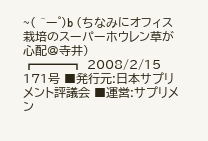~( ^ー゜)b (ちなみにオフィス栽培のスーパーホウレン草が心配@寺井)
┏━━━┓ 2008/2/15 171号 ■発行元:日本サプリメント評議会 ■運営:サプリメン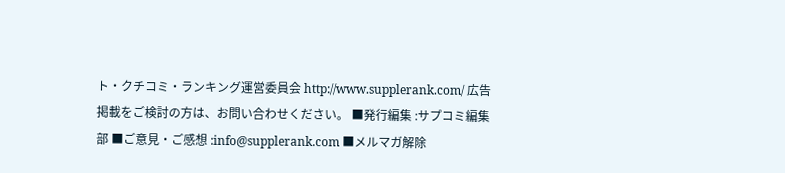ト・クチコミ・ランキング運営委員会 http://www.supplerank.com/ 広告掲載をご検討の方は、お問い合わせください。 ■発行編集 :サプコミ編集部 ■ご意見・ご感想 :info@supplerank.com ■メルマガ解除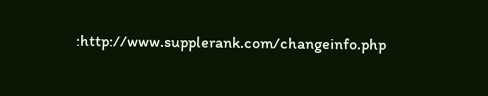:http://www.supplerank.com/changeinfo.php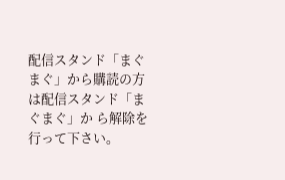配信スタンド「まぐまぐ」から購読の方は配信スタンド「まぐまぐ」か ら解除を行って下さい。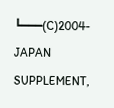┗━━━(C)2004- JAPAN SUPPLEMENT,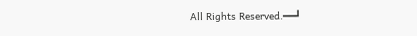All Rights Reserved.━━┛